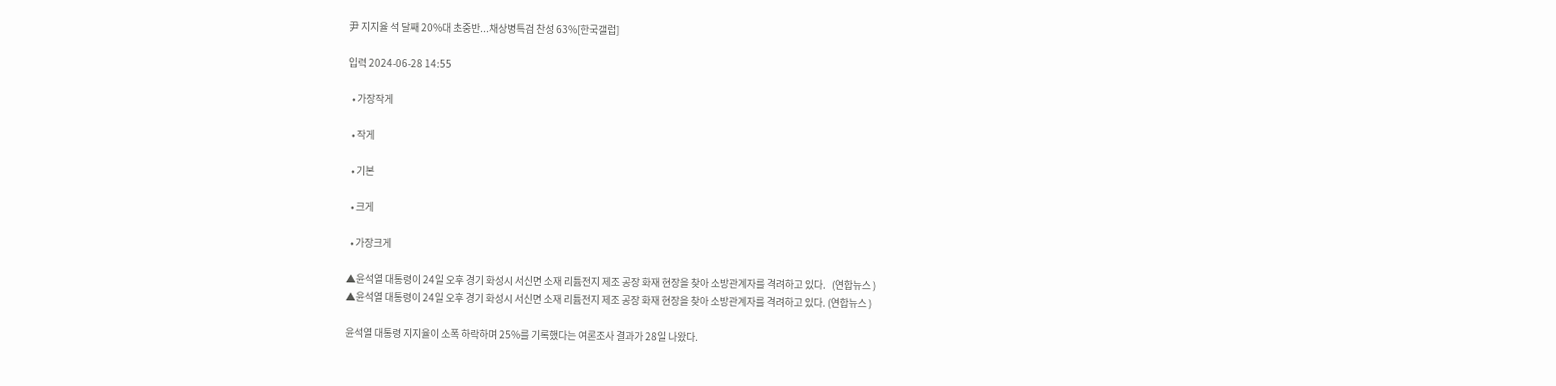尹 지지율 석 달째 20%대 초중반...채상병특검 찬성 63%[한국갤럽]

입력 2024-06-28 14:55

  • 가장작게

  • 작게

  • 기본

  • 크게

  • 가장크게

▲윤석열 대통령이 24일 오후 경기 화성시 서신면 소재 리튬전지 제조 공장 화재 현장을 찾아 소방관계자를 격려하고 있다.   (연합뉴스 )
▲윤석열 대통령이 24일 오후 경기 화성시 서신면 소재 리튬전지 제조 공장 화재 현장을 찾아 소방관계자를 격려하고 있다. (연합뉴스 )

윤석열 대통령 지지율이 소폭 하락하며 25%를 기록했다는 여론조사 결과가 28일 나왔다.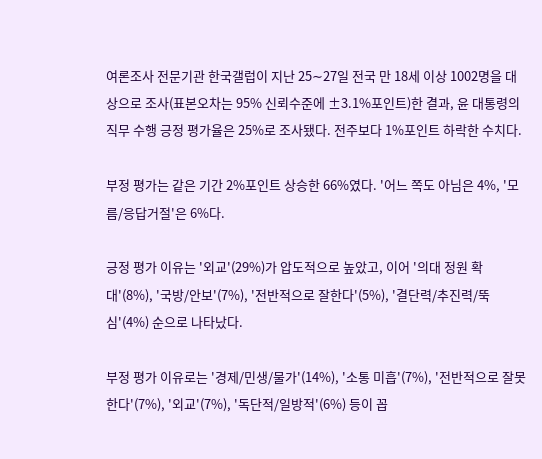여론조사 전문기관 한국갤럽이 지난 25∼27일 전국 만 18세 이상 1002명을 대상으로 조사(표본오차는 95% 신뢰수준에 ±3.1%포인트)한 결과, 윤 대통령의 직무 수행 긍정 평가율은 25%로 조사됐다. 전주보다 1%포인트 하락한 수치다.

부정 평가는 같은 기간 2%포인트 상승한 66%였다. '어느 쪽도 아님은 4%, '모름/응답거절'은 6%다.

긍정 평가 이유는 '외교'(29%)가 압도적으로 높았고, 이어 '의대 정원 확대'(8%), '국방/안보'(7%), '전반적으로 잘한다'(5%), '결단력/추진력/뚝심'(4%) 순으로 나타났다.

부정 평가 이유로는 '경제/민생/물가'(14%), '소통 미흡'(7%), '전반적으로 잘못한다'(7%), '외교'(7%), '독단적/일방적'(6%) 등이 꼽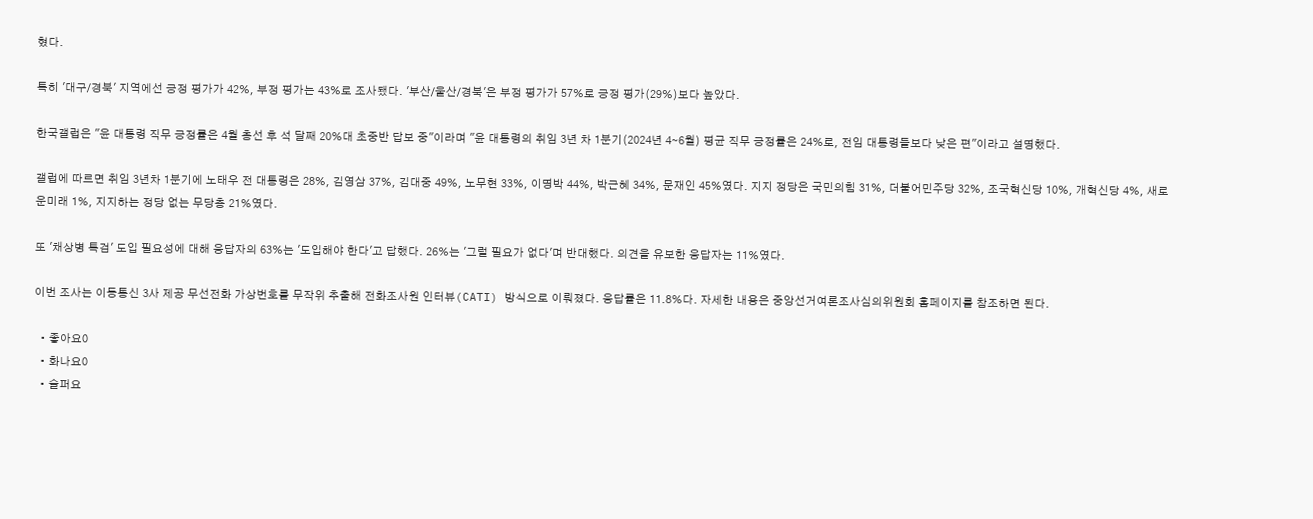혔다.

특히 '대구/경북' 지역에선 긍정 평가가 42%, 부정 평가는 43%로 조사됐다. '부산/울산/경북'은 부정 평가가 57%로 긍정 평가(29%)보다 높았다.

한국갤럽은 "윤 대통령 직무 긍정률은 4월 총선 후 석 달째 20%대 초중반 답보 중"이라며 "윤 대통령의 취임 3년 차 1분기(2024년 4∼6월) 평균 직무 긍정률은 24%로, 전임 대통령들보다 낮은 편"이라고 설명했다.

갤럽에 따르면 취임 3년차 1분기에 노태우 전 대통령은 28%, 김영삼 37%, 김대중 49%, 노무현 33%, 이명박 44%, 박근혜 34%, 문재인 45%였다. 지지 정당은 국민의힘 31%, 더불어민주당 32%, 조국혁신당 10%, 개혁신당 4%, 새로운미래 1%, 지지하는 정당 없는 무당층 21%였다.

또 '채상병 특검' 도입 필요성에 대해 응답자의 63%는 '도입해야 한다'고 답했다. 26%는 '그럴 필요가 없다'며 반대했다. 의견을 유보한 응답자는 11%였다.

이번 조사는 이동통신 3사 제공 무선전화 가상번호를 무작위 추출해 전화조사원 인터뷰(CATI) 방식으로 이뤄졌다. 응답률은 11.8%다. 자세한 내용은 중앙선거여론조사심의위원회 홈페이지를 참조하면 된다.

  • 좋아요0
  • 화나요0
  • 슬퍼요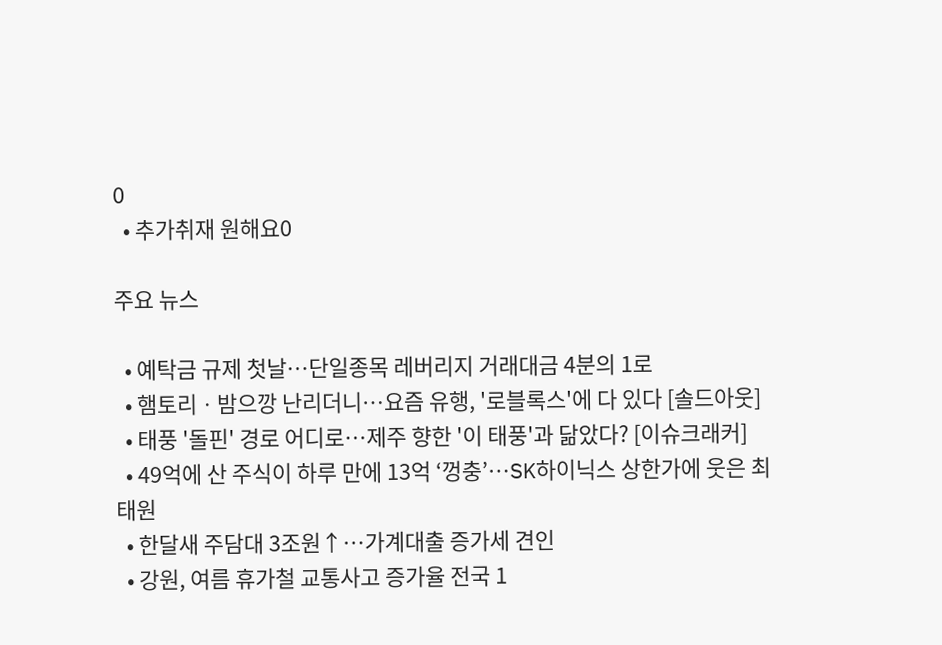0
  • 추가취재 원해요0

주요 뉴스

  • 예탁금 규제 첫날…단일종목 레버리지 거래대금 4분의 1로
  • 햄토리ㆍ밤으깡 난리더니⋯요즘 유행, '로블록스'에 다 있다 [솔드아웃]
  • 태풍 '돌핀' 경로 어디로…제주 향한 '이 태풍'과 닮았다? [이슈크래커]
  • 49억에 산 주식이 하루 만에 13억 ‘껑충’⋯SK하이닉스 상한가에 웃은 최태원
  • 한달새 주담대 3조원↑⋯가계대출 증가세 견인
  • 강원, 여름 휴가철 교통사고 증가율 전국 1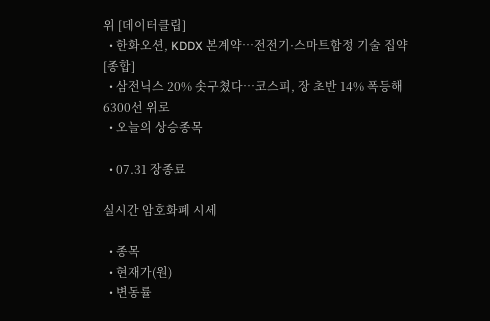위 [데이터클립]
  • 한화오션, KDDX 본계약…전전기·스마트함정 기술 집약 [종합]
  • 삼전닉스 20% 솟구쳤다⋯코스피, 장 초반 14% 폭등해 6300선 위로
  • 오늘의 상승종목

  • 07.31 장종료

실시간 암호화폐 시세

  • 종목
  • 현재가(원)
  • 변동률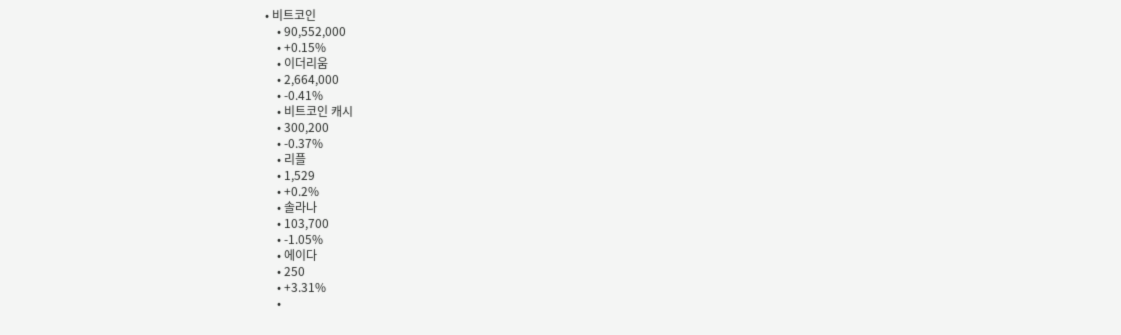• 비트코인
    • 90,552,000
    • +0.15%
    • 이더리움
    • 2,664,000
    • -0.41%
    • 비트코인 캐시
    • 300,200
    • -0.37%
    • 리플
    • 1,529
    • +0.2%
    • 솔라나
    • 103,700
    • -1.05%
    • 에이다
    • 250
    • +3.31%
    •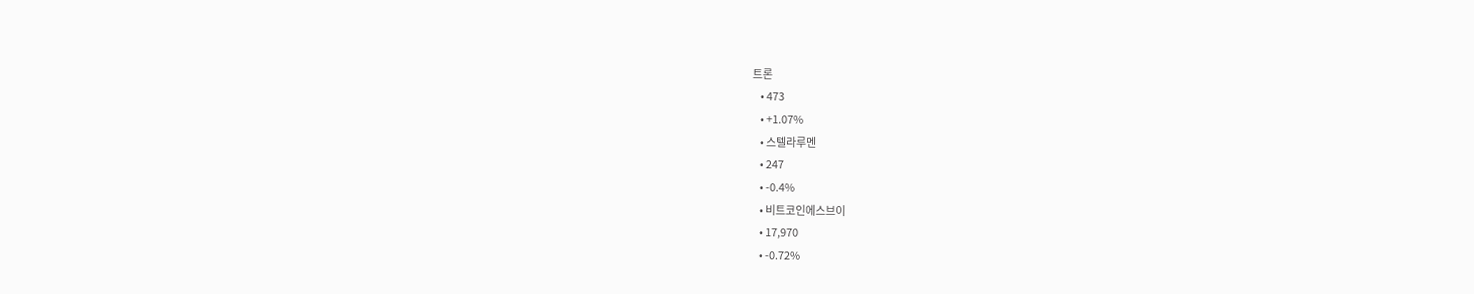트론
    • 473
    • +1.07%
    • 스텔라루멘
    • 247
    • -0.4%
    • 비트코인에스브이
    • 17,970
    • -0.72%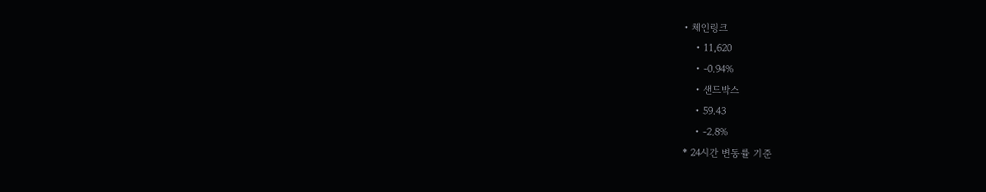• 체인링크
    • 11,620
    • -0.94%
    • 샌드박스
    • 59.43
    • -2.8%
* 24시간 변동률 기준